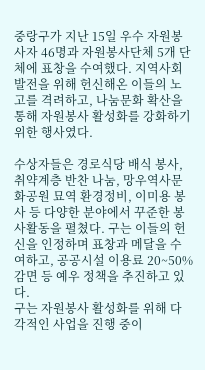중랑구가 지난 15일 우수 자원봉사자 46명과 자원봉사단체 5개 단체에 표창을 수여했다. 지역사회 발전을 위해 헌신해온 이들의 노고를 격려하고, 나눔문화 확산을 통해 자원봉사 활성화를 강화하기 위한 행사였다.

수상자들은 경로식당 배식 봉사, 취약계층 반찬 나눔, 망우역사문화공원 묘역 환경정비, 이미용 봉사 등 다양한 분야에서 꾸준한 봉사활동을 펼쳤다. 구는 이들의 헌신을 인정하며 표창과 메달을 수여하고, 공공시설 이용료 20~50% 감면 등 예우 정책을 추진하고 있다.
구는 자원봉사 활성화를 위해 다각적인 사업을 진행 중이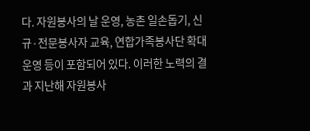다. 자원봉사의 날 운영, 농촌 일손돕기, 신규·전문봉사자 교육, 연합가족봉사단 확대 운영 등이 포함되어 있다. 이러한 노력의 결과 지난해 자원봉사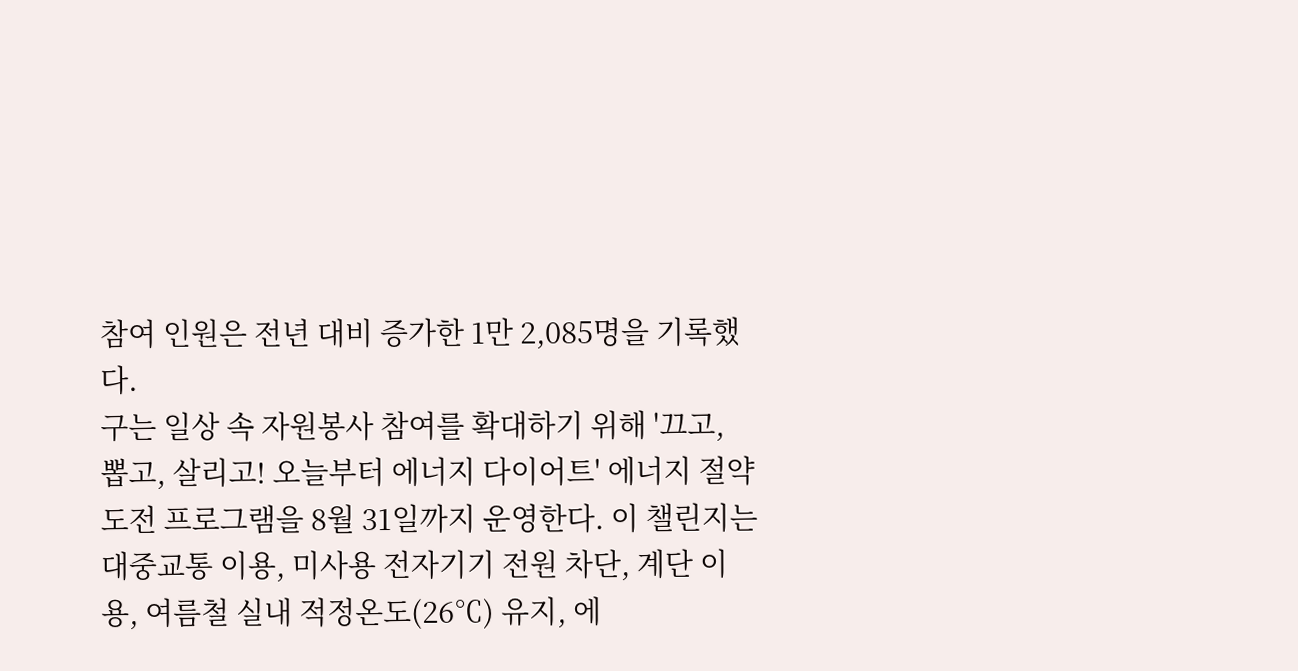참여 인원은 전년 대비 증가한 1만 2,085명을 기록했다.
구는 일상 속 자원봉사 참여를 확대하기 위해 '끄고, 뽑고, 살리고! 오늘부터 에너지 다이어트' 에너지 절약 도전 프로그램을 8월 31일까지 운영한다. 이 챌린지는 대중교통 이용, 미사용 전자기기 전원 차단, 계단 이용, 여름철 실내 적정온도(26℃) 유지, 에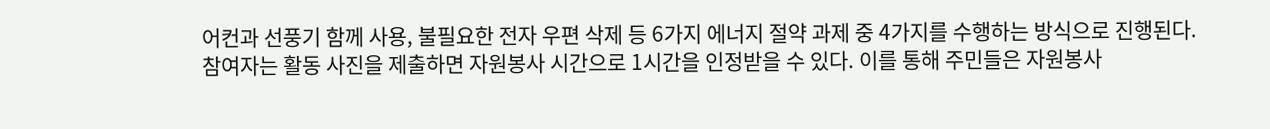어컨과 선풍기 함께 사용, 불필요한 전자 우편 삭제 등 6가지 에너지 절약 과제 중 4가지를 수행하는 방식으로 진행된다.
참여자는 활동 사진을 제출하면 자원봉사 시간으로 1시간을 인정받을 수 있다. 이를 통해 주민들은 자원봉사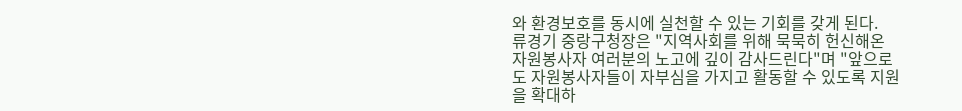와 환경보호를 동시에 실천할 수 있는 기회를 갖게 된다.
류경기 중랑구청장은 "지역사회를 위해 묵묵히 헌신해온 자원봉사자 여러분의 노고에 깊이 감사드린다"며 "앞으로도 자원봉사자들이 자부심을 가지고 활동할 수 있도록 지원을 확대하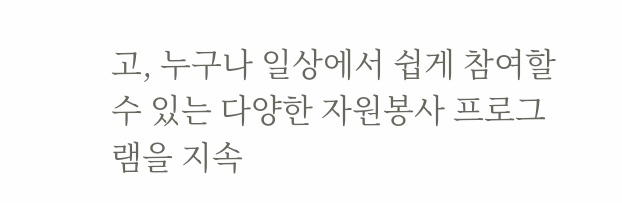고, 누구나 일상에서 쉽게 참여할 수 있는 다양한 자원봉사 프로그램을 지속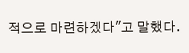적으로 마련하겠다"고 말했다.